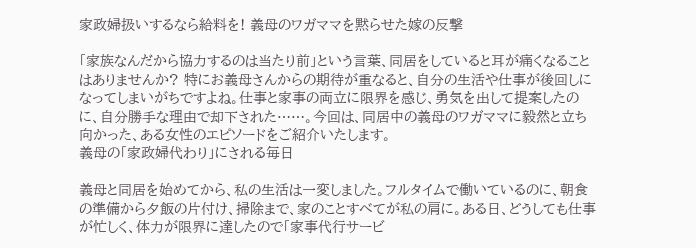家政婦扱いするなら給料を! 義母のワガママを黙らせた嫁の反撃

「家族なんだから協力するのは当たり前」という言葉、同居をしていると耳が痛くなることはありませんか? 特にお義母さんからの期待が重なると、自分の生活や仕事が後回しになってしまいがちですよね。仕事と家事の両立に限界を感じ、勇気を出して提案したのに、自分勝手な理由で却下された……。今回は、同居中の義母のワガママに毅然と立ち向かった、ある女性のエピソードをご紹介いたします。
義母の「家政婦代わり」にされる毎日

義母と同居を始めてから、私の生活は一変しました。フルタイムで働いているのに、朝食の準備から夕飯の片付け、掃除まで、家のことすべてが私の肩に。ある日、どうしても仕事が忙しく、体力が限界に達したので「家事代行サービ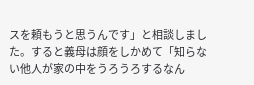スを頼もうと思うんです」と相談しました。すると義母は顔をしかめて「知らない他人が家の中をうろうろするなん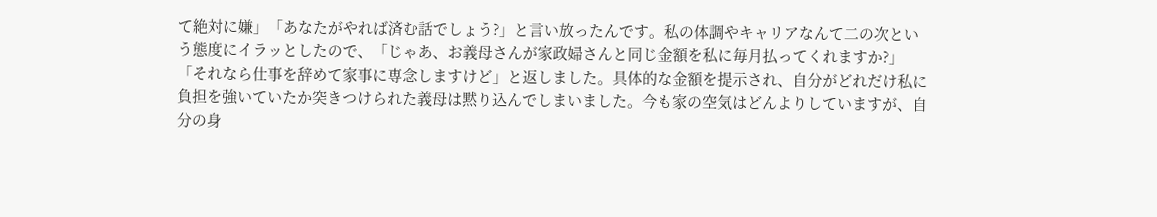て絶対に嫌」「あなたがやれば済む話でしょう?」と言い放ったんです。私の体調やキャリアなんて二の次という態度にイラッとしたので、「じゃあ、お義母さんが家政婦さんと同じ金額を私に毎月払ってくれますか?」「それなら仕事を辞めて家事に専念しますけど」と返しました。具体的な金額を提示され、自分がどれだけ私に負担を強いていたか突きつけられた義母は黙り込んでしまいました。今も家の空気はどんよりしていますが、自分の身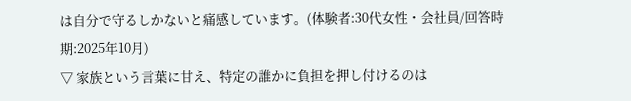は自分で守るしかないと痛感しています。(体験者:30代女性・会社員/回答時期:2025年10月)
▽ 家族という言葉に甘え、特定の誰かに負担を押し付けるのは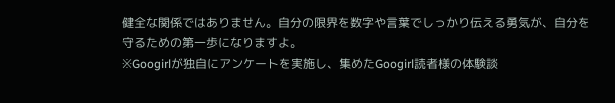健全な関係ではありません。自分の限界を数字や言葉でしっかり伝える勇気が、自分を守るための第一歩になりますよ。
※Googirlが独自にアンケートを実施し、集めたGoogirl読者様の体験談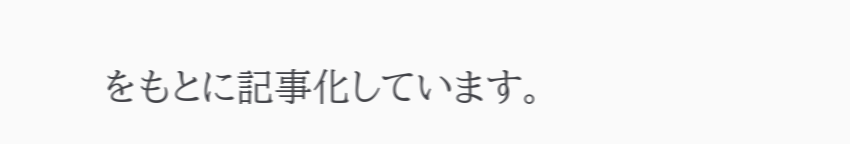をもとに記事化しています。